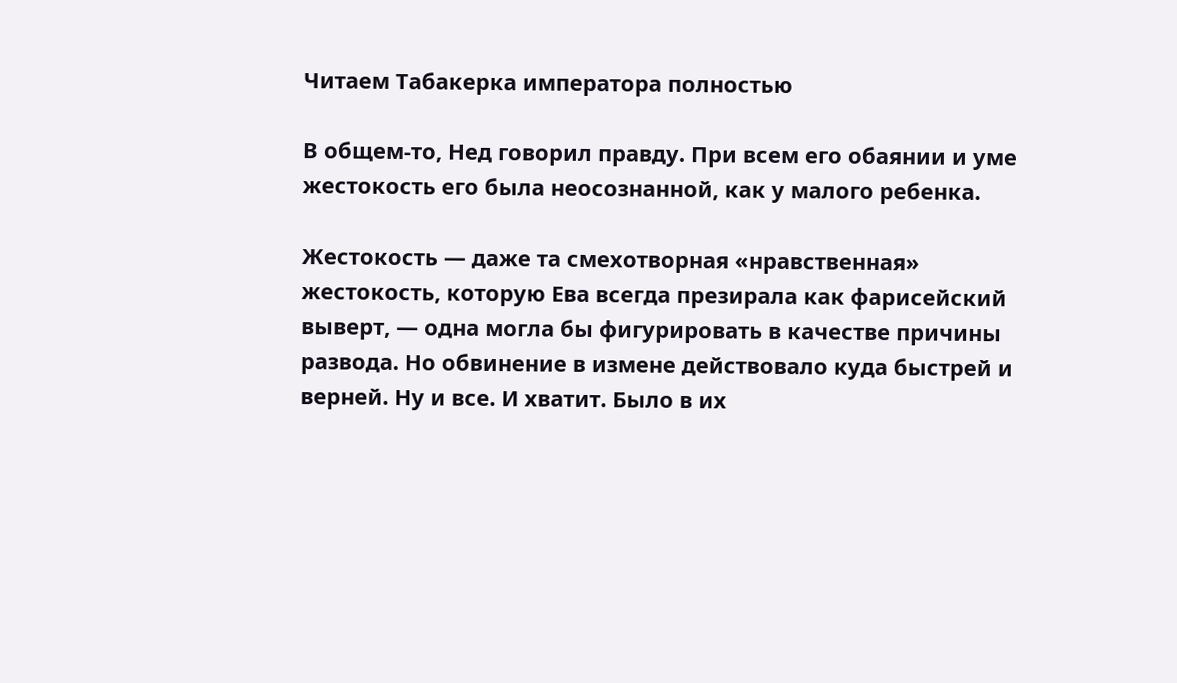Читаем Табакерка императора полностью

В общем-то, Нед говорил правду. При всем его обаянии и уме жестокость его была неосознанной, как у малого ребенка.

Жестокость — даже та смехотворная «нравственная» жестокость, которую Ева всегда презирала как фарисейский выверт, — одна могла бы фигурировать в качестве причины развода. Но обвинение в измене действовало куда быстрей и верней. Ну и все. И хватит. Было в их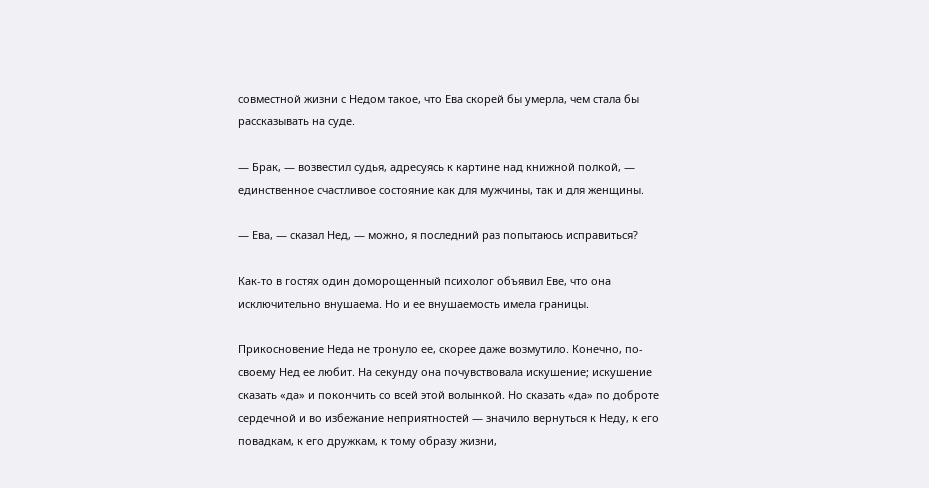совместной жизни с Недом такое, что Ева скорей бы умерла, чем стала бы рассказывать на суде.

— Брак, — возвестил судья, адресуясь к картине над книжной полкой, — единственное счастливое состояние как для мужчины, так и для женщины.

— Ева, — сказал Нед, — можно, я последний раз попытаюсь исправиться?

Как-то в гостях один доморощенный психолог объявил Еве, что она исключительно внушаема. Но и ее внушаемость имела границы.

Прикосновение Неда не тронуло ее, скорее даже возмутило. Конечно, по-своему Нед ее любит. На секунду она почувствовала искушение; искушение сказать «да» и покончить со всей этой волынкой. Но сказать «да» по доброте сердечной и во избежание неприятностей — значило вернуться к Неду, к его повадкам, к его дружкам, к тому образу жизни,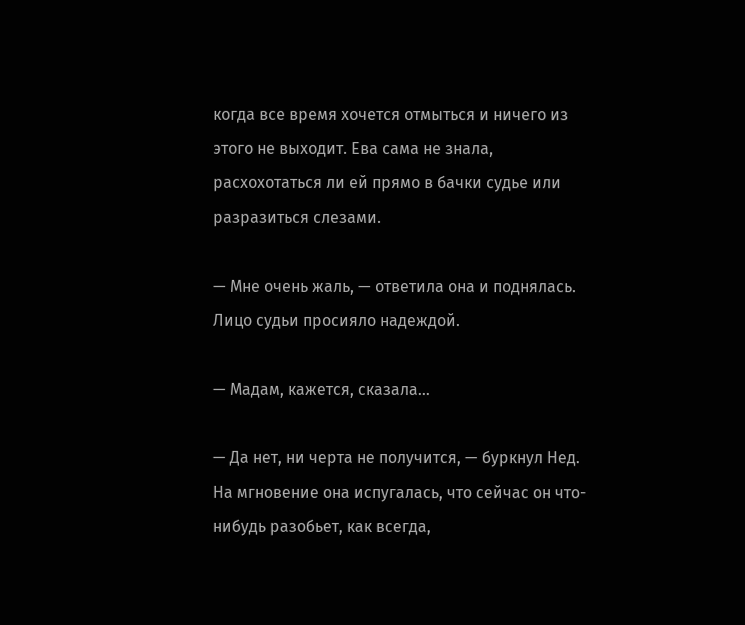когда все время хочется отмыться и ничего из этого не выходит. Ева сама не знала, расхохотаться ли ей прямо в бачки судье или разразиться слезами.

— Мне очень жаль, — ответила она и поднялась. Лицо судьи просияло надеждой.

— Мадам, кажется, сказала…

— Да нет, ни черта не получится, — буркнул Нед. На мгновение она испугалась, что сейчас он что-нибудь разобьет, как всегда,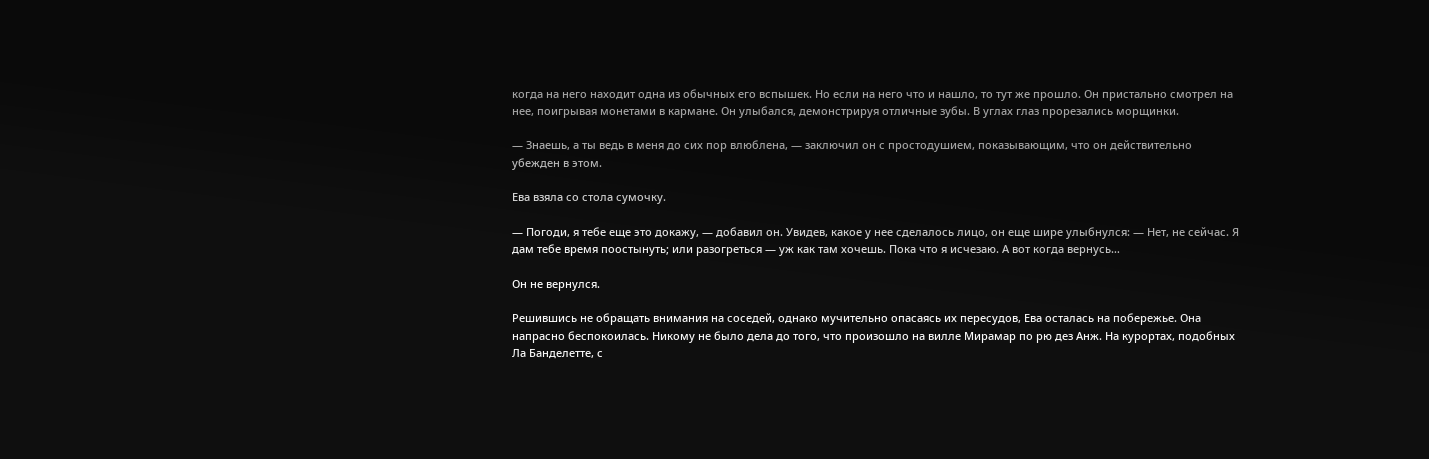когда на него находит одна из обычных его вспышек. Но если на него что и нашло, то тут же прошло. Он пристально смотрел на нее, поигрывая монетами в кармане. Он улыбался, демонстрируя отличные зубы. В углах глаз прорезались морщинки.

— Знаешь, а ты ведь в меня до сих пор влюблена, — заключил он с простодушием, показывающим, что он действительно убежден в этом.

Ева взяла со стола сумочку.

— Погоди, я тебе еще это докажу, — добавил он. Увидев, какое у нее сделалось лицо, он еще шире улыбнулся: — Нет, не сейчас. Я дам тебе время поостынуть; или разогреться — уж как там хочешь. Пока что я исчезаю. А вот когда вернусь…

Он не вернулся.

Решившись не обращать внимания на соседей, однако мучительно опасаясь их пересудов, Ева осталась на побережье. Она напрасно беспокоилась. Никому не было дела до того, что произошло на вилле Мирамар по рю дез Анж. На курортах, подобных Ла Банделетте, с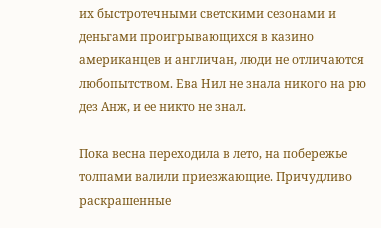их быстротечными светскими сезонами и деньгами проигрывающихся в казино американцев и англичан, люди не отличаются любопытством. Ева Нил не знала никого на рю дез Анж, и ее никто не знал.

Пока весна переходила в лето, на побережье толпами валили приезжающие. Причудливо раскрашенные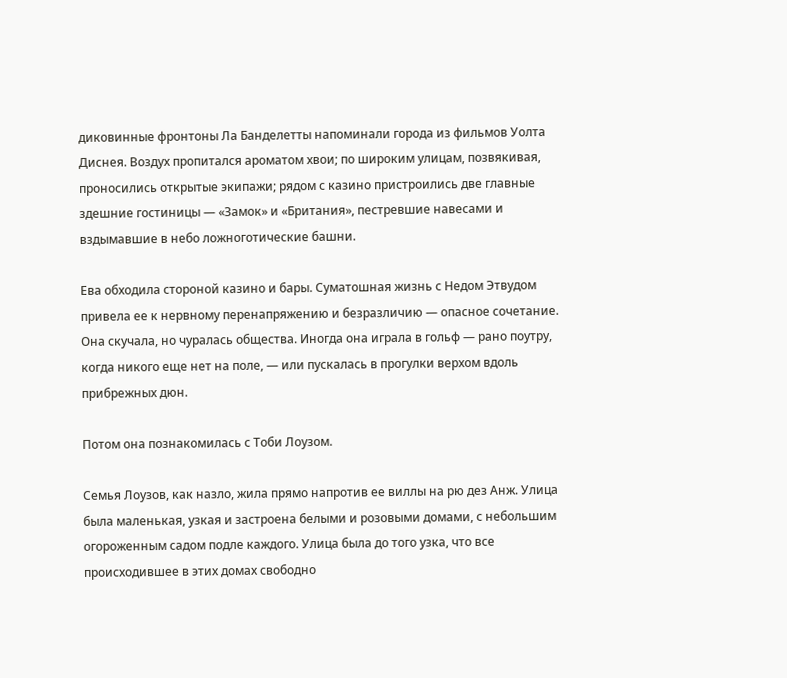диковинные фронтоны Ла Банделетты напоминали города из фильмов Уолта Диснея. Воздух пропитался ароматом хвои; по широким улицам, позвякивая, проносились открытые экипажи; рядом с казино пристроились две главные здешние гостиницы — «Замок» и «Британия», пестревшие навесами и вздымавшие в небо ложноготические башни.

Ева обходила стороной казино и бары. Суматошная жизнь с Недом Этвудом привела ее к нервному перенапряжению и безразличию — опасное сочетание. Она скучала, но чуралась общества. Иногда она играла в гольф — рано поутру, когда никого еще нет на поле, — или пускалась в прогулки верхом вдоль прибрежных дюн.

Потом она познакомилась с Тоби Лоузом.

Семья Лоузов, как назло, жила прямо напротив ее виллы на рю дез Анж. Улица была маленькая, узкая и застроена белыми и розовыми домами, с небольшим огороженным садом подле каждого. Улица была до того узка, что все происходившее в этих домах свободно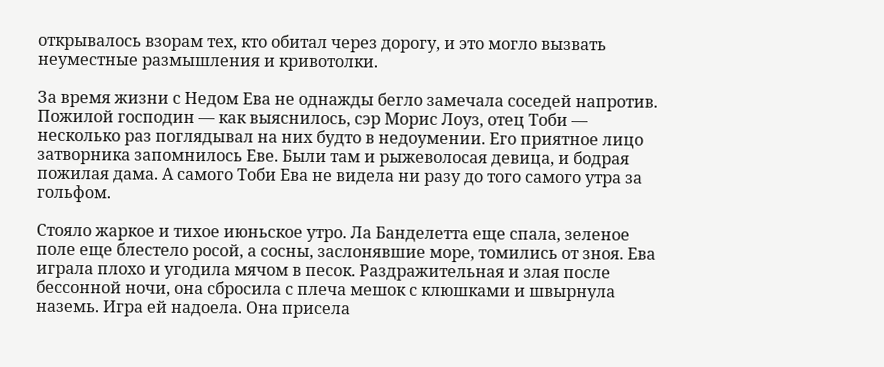открывалось взорам тех, кто обитал через дорогу, и это могло вызвать неуместные размышления и кривотолки.

За время жизни с Недом Ева не однажды бегло замечала соседей напротив. Пожилой господин — как выяснилось, сэр Морис Лоуз, отец Тоби — несколько раз поглядывал на них будто в недоумении. Его приятное лицо затворника запомнилось Еве. Были там и рыжеволосая девица, и бодрая пожилая дама. А самого Тоби Ева не видела ни разу до того самого утра за гольфом.

Стояло жаркое и тихое июньское утро. Ла Банделетта еще спала, зеленое поле еще блестело росой, а сосны, заслонявшие море, томились от зноя. Ева играла плохо и угодила мячом в песок. Раздражительная и злая после бессонной ночи, она сбросила с плеча мешок с клюшками и швырнула наземь. Игра ей надоела. Она присела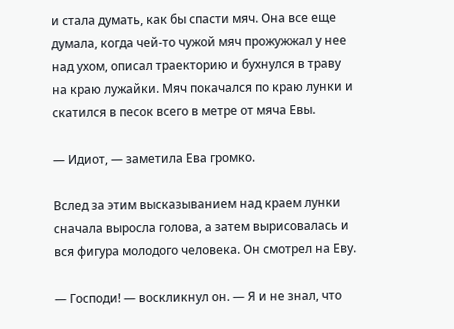и стала думать, как бы спасти мяч. Она все еще думала, когда чей-то чужой мяч прожужжал у нее над ухом, описал траекторию и бухнулся в траву на краю лужайки. Мяч покачался по краю лунки и скатился в песок всего в метре от мяча Евы.

— Идиот, — заметила Ева громко.

Вслед за этим высказыванием над краем лунки сначала выросла голова, а затем вырисовалась и вся фигура молодого человека. Он смотрел на Еву.

— Господи! — воскликнул он. — Я и не знал, что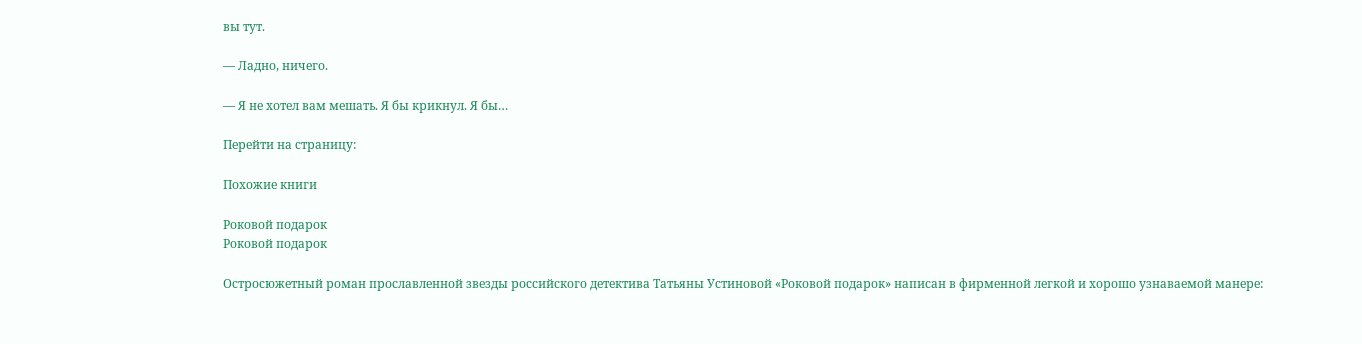вы тут.

— Ладно, ничего.

— Я не хотел вам мешать. Я бы крикнул. Я бы…

Перейти на страницу:

Похожие книги

Роковой подарок
Роковой подарок

Остросюжетный роман прославленной звезды российского детектива Татьяны Устиновой «Роковой подарок» написан в фирменной легкой и хорошо узнаваемой манере: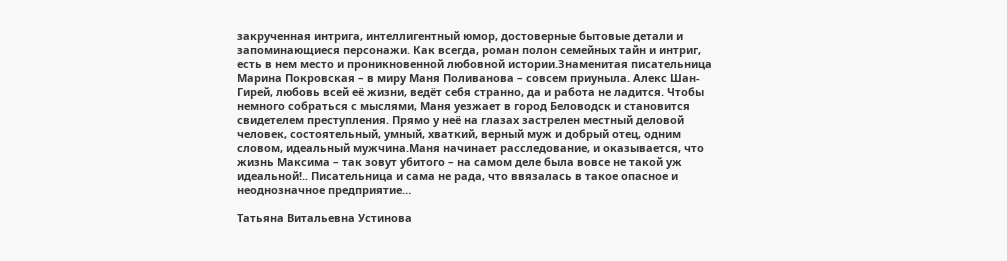закрученная интрига, интеллигентный юмор, достоверные бытовые детали и запоминающиеся персонажи. Как всегда, роман полон семейных тайн и интриг, есть в нем место и проникновенной любовной истории.Знаменитая писательница Марина Покровская – в миру Маня Поливанова – совсем приуныла. Алекс Шан-Гирей, любовь всей её жизни, ведёт себя странно, да и работа не ладится. Чтобы немного собраться с мыслями, Маня уезжает в город Беловодск и становится свидетелем преступления. Прямо у неё на глазах застрелен местный деловой человек, состоятельный, умный, хваткий, верный муж и добрый отец, одним словом, идеальный мужчина.Маня начинает расследование, и оказывается, что жизнь Максима – так зовут убитого – на самом деле была вовсе не такой уж идеальной!.. Писательница и сама не рада, что ввязалась в такое опасное и неоднозначное предприятие…

Татьяна Витальевна Устинова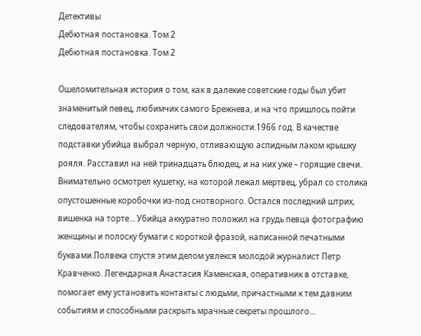Детективы
Дебютная постановка. Том 2
Дебютная постановка. Том 2

Ошеломительная история о том, как в далекие советские годы был убит знаменитый певец, любимчик самого Брежнева, и на что пришлось пойти следователям, чтобы сохранить свои должности.1966 год. В качестве подставки убийца выбрал черную, отливающую аспидным лаком крышку рояля. Расставил на ней тринадцать блюдец, и на них уже – горящие свечи. Внимательно осмотрел кушетку, на которой лежал мертвец, убрал со столика опустошенные коробочки из-под снотворного. Остался последний штрих, вишенка на торте… Убийца аккуратно положил на грудь певца фотографию женщины и полоску бумаги с короткой фразой, написанной печатными буквами.Полвека спустя этим делом увлекся молодой журналист Петр Кравченко. Легендарная Анастасия Каменская, оперативник в отставке, помогает ему установить контакты с людьми, причастными к тем давним событиям и способными раскрыть мрачные секреты прошлого…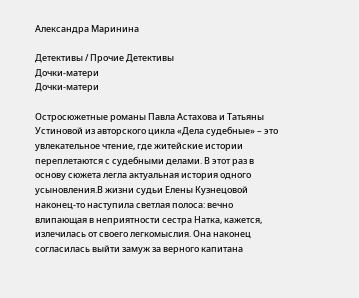Александра Маринина

Детективы / Прочие Детективы
Дочки-матери
Дочки-матери

Остросюжетные романы Павла Астахова и Татьяны Устиновой из авторского цикла «Дела судебные» – это увлекательное чтение, где житейские истории переплетаются с судебными делами. В этот раз в основу сюжета легла актуальная история одного усыновления.В жизни судьи Елены Кузнецовой наконец-то наступила светлая полоса: вечно влипающая в неприятности сестра Натка, кажется, излечилась от своего легкомыслия. Она наконец согласилась выйти замуж за верного капитана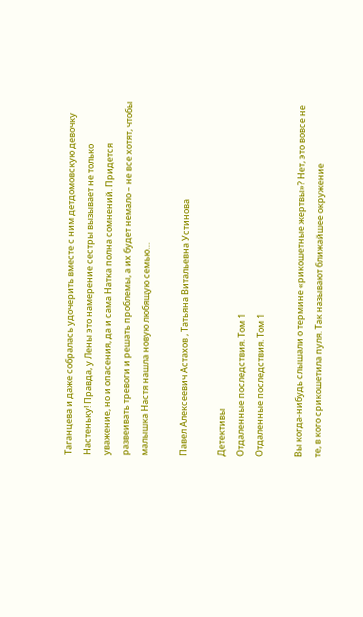Таганцева и даже собралась удочерить вместе с ним детдомовскую девочку Настеньку! Правда, у Лены это намерение сестры вызывает не только уважение, но и опасения, да и сама Натка полна сомнений. Придется развеивать тревоги и решать проблемы, а их будет немало – не все хотят, чтобы малышка Настя нашла новую любящую семью…

Павел Алексеевич Астахов , Татьяна Витальевна Устинова

Детективы
Отдаленные последствия. Том 1
Отдаленные последствия. Том 1

Вы когда-нибудь слышали о термине «рикошетные жертвы»? Нет, это вовсе не те, в кого срикошетила пуля. Так называют ближайшее окружение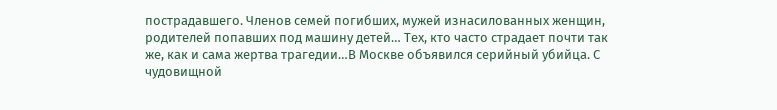пострадавшего. Членов семей погибших, мужей изнасилованных женщин, родителей попавших под машину детей… Тех, кто часто страдает почти так же, как и сама жертва трагедии…В Москве объявился серийный убийца. С чудовищной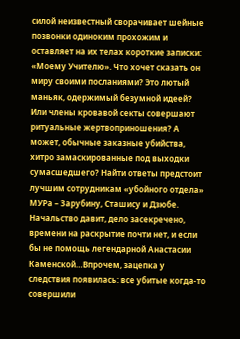силой неизвестный сворачивает шейные позвонки одиноким прохожим и оставляет на их телах короткие записки: «Моему Учителю». Что хочет сказать он миру своими посланиями? Это лютый маньяк, одержимый безумной идеей? Или члены кровавой секты совершают ритуальные жертвоприношения? А может, обычные заказные убийства, хитро замаскированные под выходки сумасшедшего? Найти ответы предстоит лучшим сотрудникам «убойного отдела» МУРа – Зарубину, Сташису и Дзюбе. Начальство давит, дело засекречено, времени на раскрытие почти нет, и если бы не помощь легендарной Анастасии Каменской…Впрочем, зацепка у следствия появилась: все убитые когда-то совершили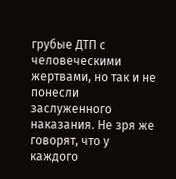грубые ДТП с человеческими жертвами, но так и не понесли заслуженного наказания. Не зря же говорят, что у каждого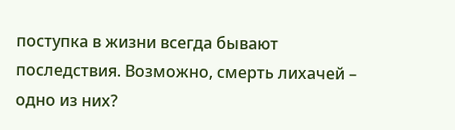поступка в жизни всегда бывают последствия. Возможно, смерть лихачей – одно из них?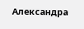Александра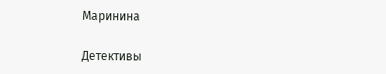Маринина

Детективы